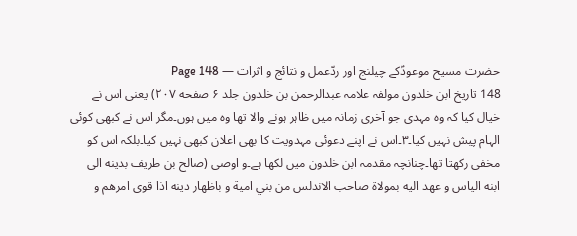حضرت مسیح موعودؑکے چیلنج اور ردّعمل و نتائج و اثرات — Page 148
148 تاریخ ابن خلدون مولفہ علامہ عبدالرحمن بن خلدون جلد ۶ صفحه ۲۰۷) یعنی اس نے خیال کیا کہ وہ مہدی جو آخری زمانہ میں ظاہر ہونے والا تھا وہ میں ہوں۔مگر اس نے کبھی کوئی الہام پیش نہیں کیا۔۳۔اس نے اپنے دعوئی مہدویت کا بھی اعلان کبھی نہیں کیا۔بلکہ اس کو مخفی رکھتا تھا۔چنانچہ مقدمہ ابن خلدون میں لکھا ہے۔و اوصی (صالح بن طريف بدينه الى ابنه الياس و عهد اليه بمولاة صاحب الاندلس من بني امية و باظهار دینه اذا قوی امرهم و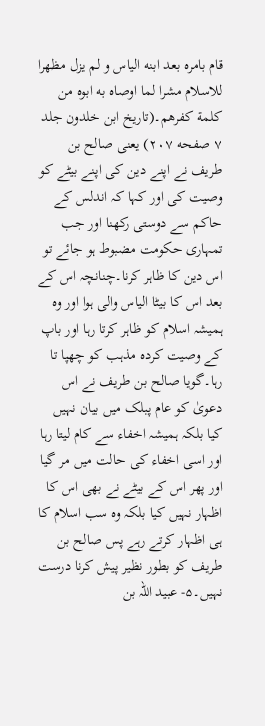قام بامره بعد ابنه الياس و لم يزل مظهرا للاسلام مشرا لما اوصاه به ابوه من كلمة كفرهم۔(تاریخ ابن خلدون جلد ۷ صفحه ۲۰۷) یعنی صالح بن طریف نے اپنے دین کی اپنے بیٹے کو وصیت کی اور کہا کہ اندلس کے حاکم سے دوستی رکھنا اور جب تمہاری حکومت مضبوط ہو جائے تو اس دین کا ظاہر کرنا۔چنانچہ اس کے بعد اس کا بیٹا الیاس والی ہوا اور وہ ہمیشہ اسلام کو ظاہر کرتا رہا اور باپ کے وصیت کردہ مذہب کو چھپا تا رہا۔گویا صالح بن طریف نے اس دعویٰ کو عام پبلک میں بیان نہیں کیا بلکہ ہمیشہ اخفاء سے کام لیتا رہا اور اسی اخفاء کی حالت میں مر گیا اور پھر اس کے بیٹے نے بھی اس کا اظہار نہیں کیا بلکہ وہ سب اسلام کا ہی اظہار کرتے رہے پس صالح بن طریف کو بطور نظیر پیش کرنا درست نہیں۔۵- عبید اللہ بن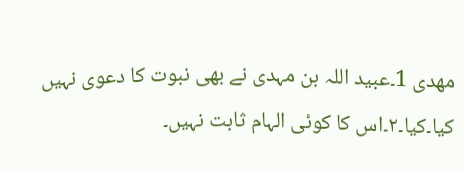مهدی 1۔عبید اللہ بن مہدی نے بھی نبوت کا دعوی نہیں کیا۔کیا۔۲۔اس کا کوئی الہام ثابت نہیں۔